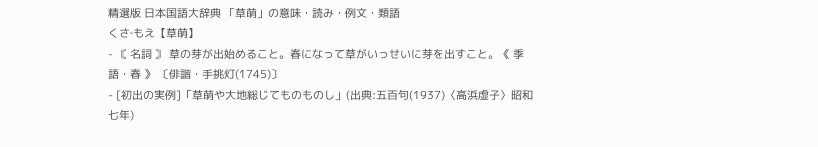精選版 日本国語大辞典 「草萌」の意味・読み・例文・類語
くさ‐もえ【草萌】
- 〘 名詞 〙 草の芽が出始めること。春になって草がいっせいに芽を出すこと。《 季語・春 》 〔俳諧・手挑灯(1745)〕
- [初出の実例]「草萌や大地総じてものものし」(出典:五百句(1937)〈高浜虚子〉昭和七年)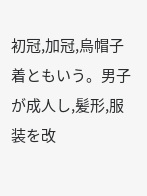初冠,加冠,烏帽子着ともいう。男子が成人し,髪形,服装を改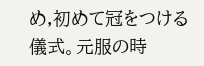め,初めて冠をつける儀式。元服の時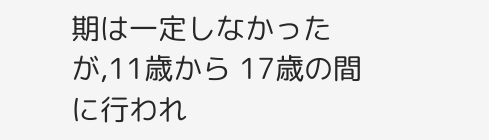期は一定しなかったが,11歳から 17歳の間に行われ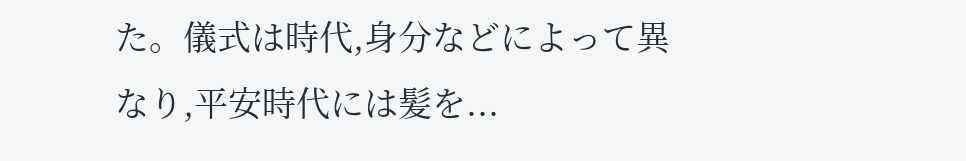た。儀式は時代,身分などによって異なり,平安時代には髪を...